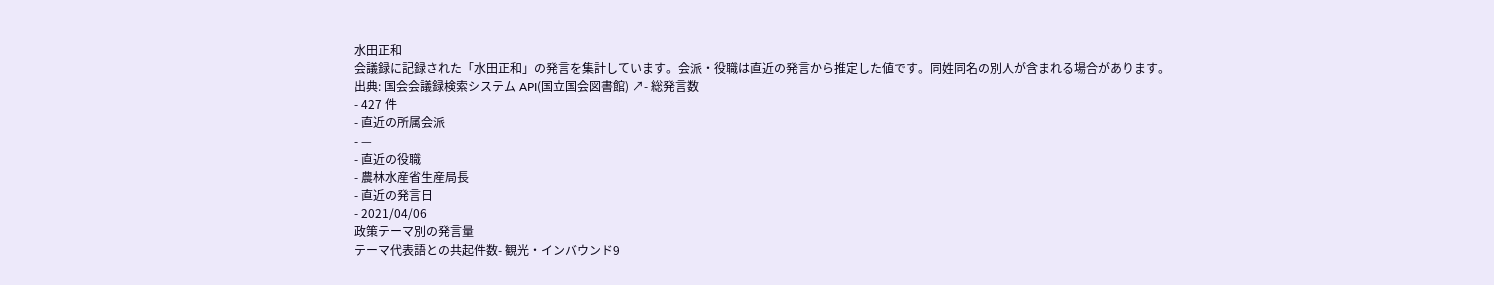水田正和
会議録に記録された「水田正和」の発言を集計しています。会派・役職は直近の発言から推定した値です。同姓同名の別人が含まれる場合があります。
出典: 国会会議録検索システム API(国立国会図書館) ↗- 総発言数
- 427 件
- 直近の所属会派
- —
- 直近の役職
- 農林水産省生産局長
- 直近の発言日
- 2021/04/06
政策テーマ別の発言量
テーマ代表語との共起件数- 観光・インバウンド9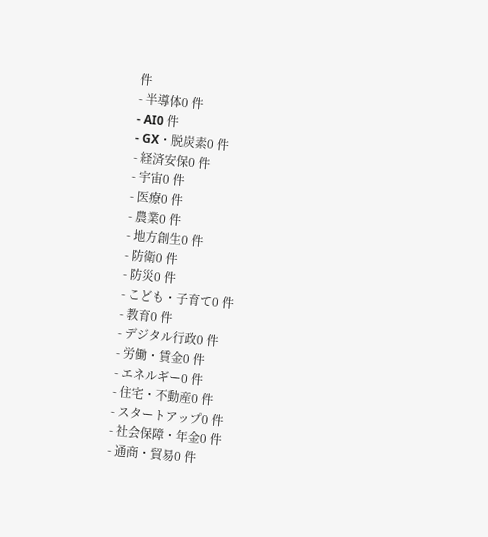件
- 半導体0 件
- AI0 件
- GX・脱炭素0 件
- 経済安保0 件
- 宇宙0 件
- 医療0 件
- 農業0 件
- 地方創生0 件
- 防衛0 件
- 防災0 件
- こども・子育て0 件
- 教育0 件
- デジタル行政0 件
- 労働・賃金0 件
- エネルギー0 件
- 住宅・不動産0 件
- スタートアップ0 件
- 社会保障・年金0 件
- 通商・貿易0 件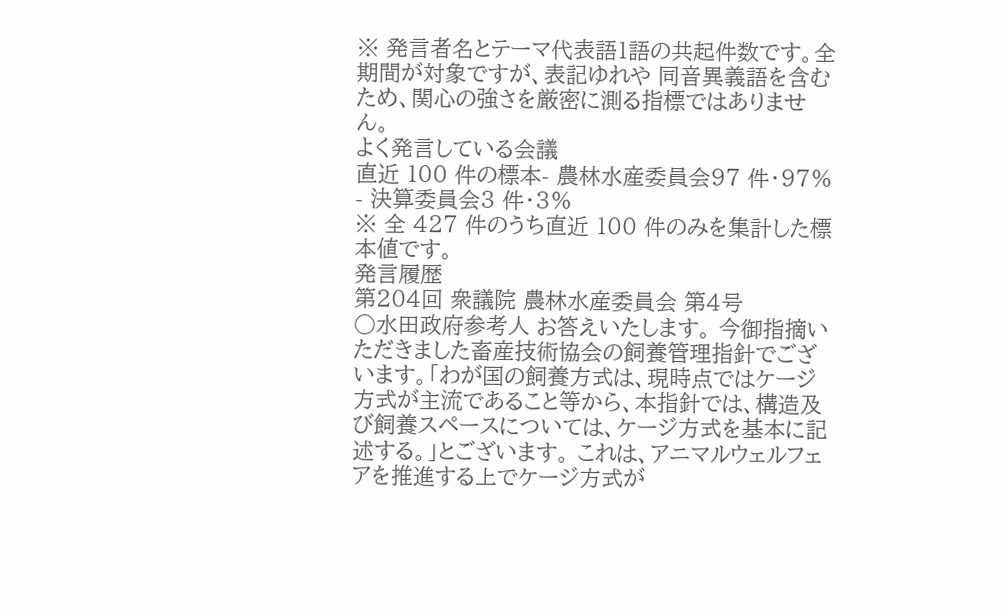※ 発言者名とテーマ代表語1語の共起件数です。全期間が対象ですが、表記ゆれや 同音異義語を含むため、関心の強さを厳密に測る指標ではありません。
よく発言している会議
直近 100 件の標本- 農林水産委員会97 件・97%
- 決算委員会3 件・3%
※ 全 427 件のうち直近 100 件のみを集計した標本値です。
発言履歴
第204回 衆議院 農林水産委員会 第4号
○水田政府参考人 お答えいたします。 今御指摘いただきました畜産技術協会の飼養管理指針でございます。「わが国の飼養方式は、現時点ではケージ方式が主流であること等から、本指針では、構造及び飼養スペースについては、ケージ方式を基本に記述する。」とございます。 これは、アニマルウェルフェアを推進する上でケージ方式が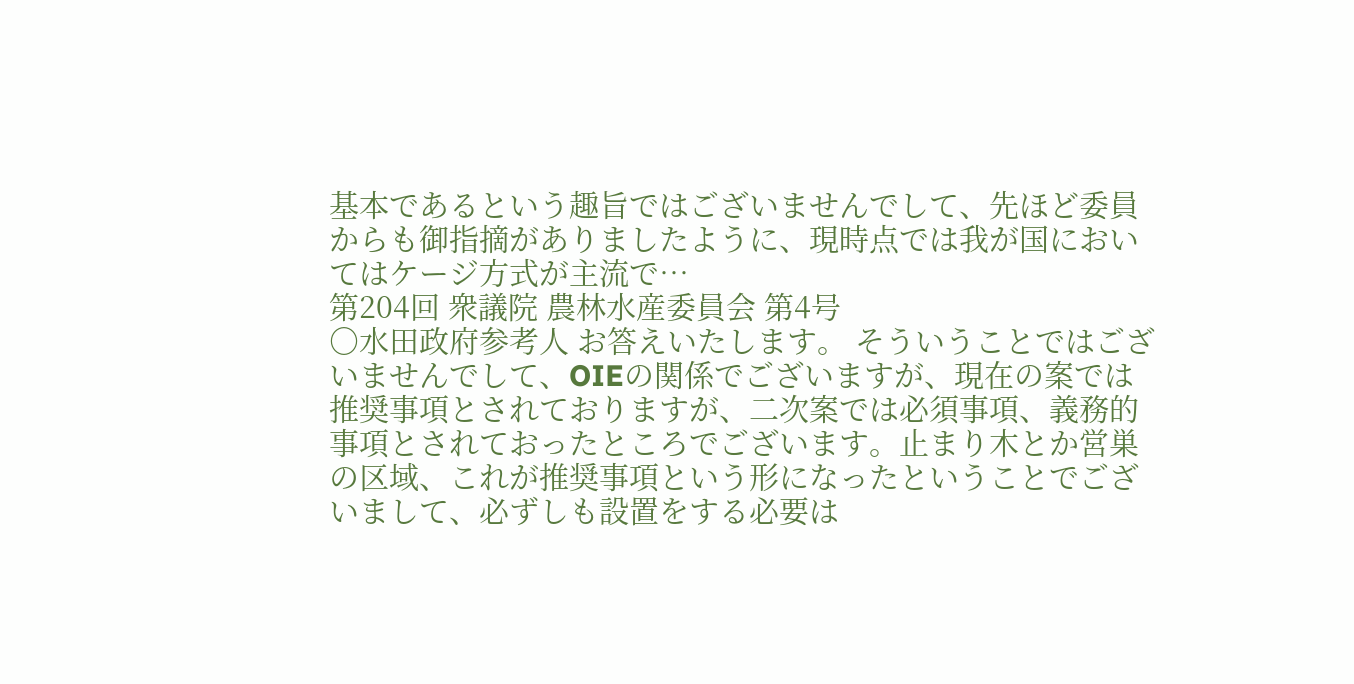基本であるという趣旨ではございませんでして、先ほど委員からも御指摘がありましたように、現時点では我が国においてはケージ方式が主流で…
第204回 衆議院 農林水産委員会 第4号
○水田政府参考人 お答えいたします。 そういうことではございませんでして、OIEの関係でございますが、現在の案では推奨事項とされておりますが、二次案では必須事項、義務的事項とされておったところでございます。止まり木とか営巣の区域、これが推奨事項という形になったということでございまして、必ずしも設置をする必要は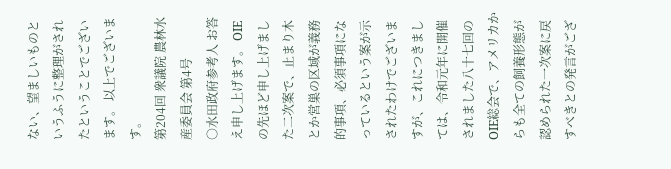ない、望ましいものというふうに整理がされたということでございます。 以上でございます。
第204回 衆議院 農林水産委員会 第4号
○水田政府参考人 お答え申し上げます。 OIEの先ほど申し上げました二次案で、止まり木とか営巣の区域が義務的事項、必須事項になっているという案が示されたわけでございますが、これにつきましては、令和元年に開催されました八十七回のOIE総会で、アメリカからも全ての飼養形態が認められた一次案に戻すべきとの発言がござ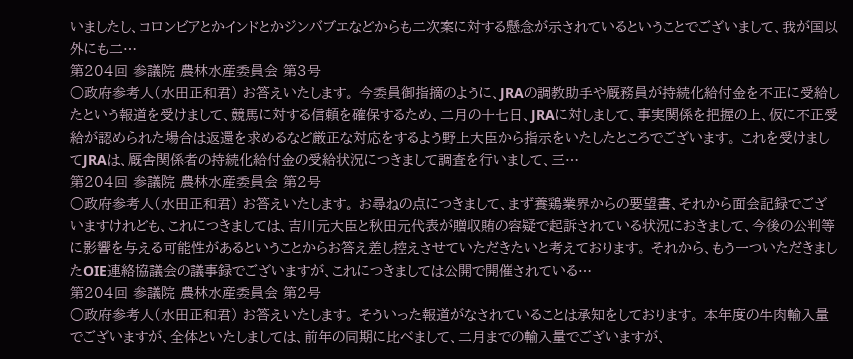いましたし、コロンビアとかインドとかジンバブエなどからも二次案に対する懸念が示されているということでございまして、我が国以外にも二…
第204回 参議院 農林水産委員会 第3号
○政府参考人(水田正和君) お答えいたします。 今委員御指摘のように、JRAの調教助手や厩務員が持続化給付金を不正に受給したという報道を受けまして、競馬に対する信頼を確保するため、二月の十七日、JRAに対しまして、事実関係を把握の上、仮に不正受給が認められた場合は返還を求めるなど厳正な対応をするよう野上大臣から指示をいたしたところでございます。 これを受けましてJRAは、厩舎関係者の持続化給付金の受給状況につきまして調査を行いまして、三…
第204回 参議院 農林水産委員会 第2号
○政府参考人(水田正和君) お答えいたします。 お尋ねの点につきまして、まず養鶏業界からの要望書、それから面会記録でございますけれども、これにつきましては、吉川元大臣と秋田元代表が贈収賄の容疑で起訴されている状況におきまして、今後の公判等に影響を与える可能性があるということからお答え差し控えさせていただきたいと考えております。 それから、もう一ついただきましたOIE連絡協議会の議事録でございますが、これにつきましては公開で開催されている…
第204回 参議院 農林水産委員会 第2号
○政府参考人(水田正和君) お答えいたします。 そういった報道がなされていることは承知をしております。 本年度の牛肉輸入量でございますが、全体といたしましては、前年の同期に比べまして、二月までの輸入量でございますが、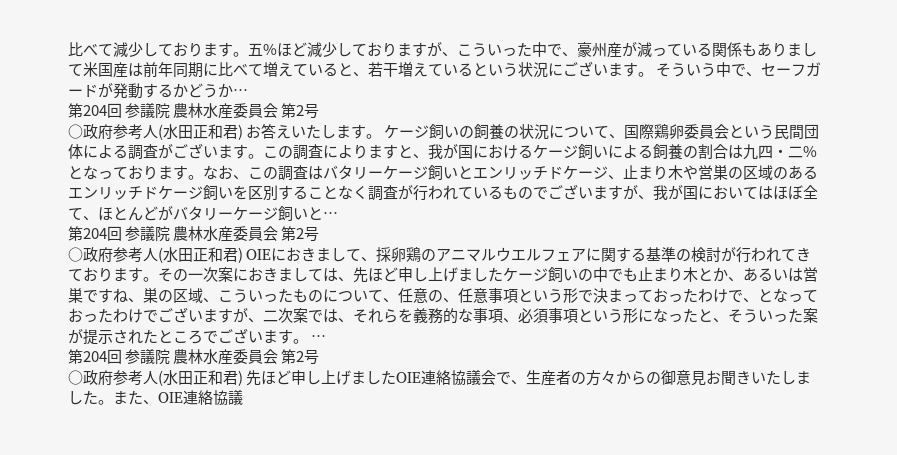比べて減少しております。五%ほど減少しておりますが、こういった中で、豪州産が減っている関係もありまして米国産は前年同期に比べて増えていると、若干増えているという状況にございます。 そういう中で、セーフガードが発動するかどうか…
第204回 参議院 農林水産委員会 第2号
○政府参考人(水田正和君) お答えいたします。 ケージ飼いの飼養の状況について、国際鶏卵委員会という民間団体による調査がございます。この調査によりますと、我が国におけるケージ飼いによる飼養の割合は九四・二%となっております。なお、この調査はバタリーケージ飼いとエンリッチドケージ、止まり木や営巣の区域のあるエンリッチドケージ飼いを区別することなく調査が行われているものでございますが、我が国においてはほぼ全て、ほとんどがバタリーケージ飼いと…
第204回 参議院 農林水産委員会 第2号
○政府参考人(水田正和君) OIEにおきまして、採卵鶏のアニマルウエルフェアに関する基準の検討が行われてきております。その一次案におきましては、先ほど申し上げましたケージ飼いの中でも止まり木とか、あるいは営巣ですね、巣の区域、こういったものについて、任意の、任意事項という形で決まっておったわけで、となっておったわけでございますが、二次案では、それらを義務的な事項、必須事項という形になったと、そういった案が提示されたところでございます。 …
第204回 参議院 農林水産委員会 第2号
○政府参考人(水田正和君) 先ほど申し上げましたOIE連絡協議会で、生産者の方々からの御意見お聞きいたしました。また、OIE連絡協議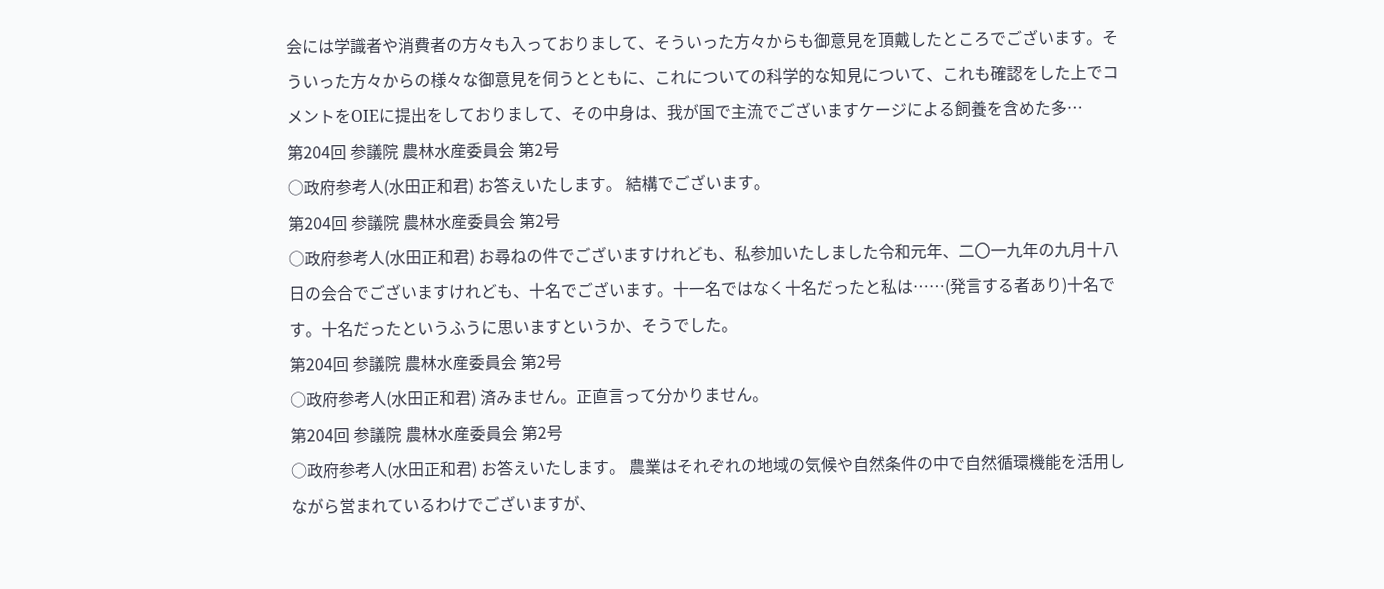会には学識者や消費者の方々も入っておりまして、そういった方々からも御意見を頂戴したところでございます。そういった方々からの様々な御意見を伺うとともに、これについての科学的な知見について、これも確認をした上でコメントをOIEに提出をしておりまして、その中身は、我が国で主流でございますケージによる飼養を含めた多…
第204回 参議院 農林水産委員会 第2号
○政府参考人(水田正和君) お答えいたします。 結構でございます。
第204回 参議院 農林水産委員会 第2号
○政府参考人(水田正和君) お尋ねの件でございますけれども、私参加いたしました令和元年、二〇一九年の九月十八日の会合でございますけれども、十名でございます。十一名ではなく十名だったと私は……(発言する者あり)十名です。十名だったというふうに思いますというか、そうでした。
第204回 参議院 農林水産委員会 第2号
○政府参考人(水田正和君) 済みません。正直言って分かりません。
第204回 参議院 農林水産委員会 第2号
○政府参考人(水田正和君) お答えいたします。 農業はそれぞれの地域の気候や自然条件の中で自然循環機能を活用しながら営まれているわけでございますが、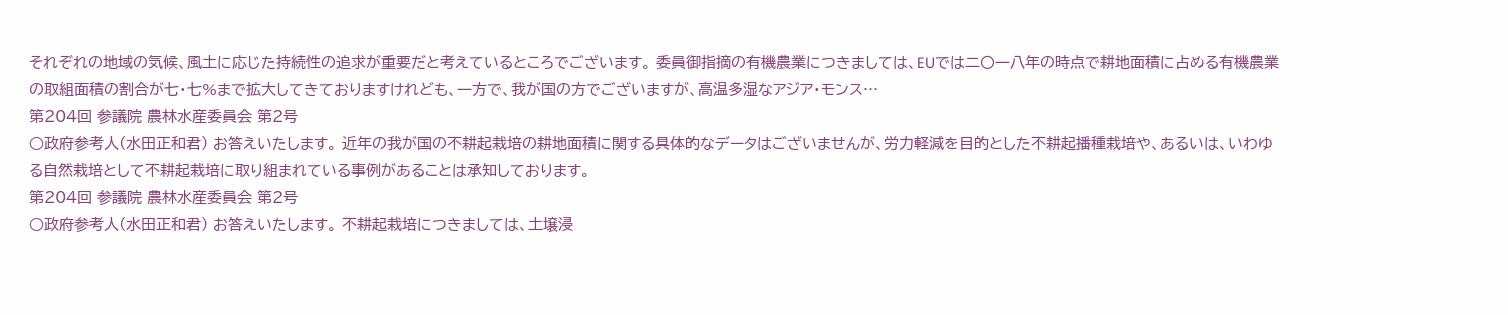それぞれの地域の気候、風土に応じた持続性の追求が重要だと考えているところでございます。 委員御指摘の有機農業につきましては、EUでは二〇一八年の時点で耕地面積に占める有機農業の取組面積の割合が七・七%まで拡大してきておりますけれども、一方で、我が国の方でございますが、高温多湿なアジア・モンス…
第204回 参議院 農林水産委員会 第2号
○政府参考人(水田正和君) お答えいたします。 近年の我が国の不耕起栽培の耕地面積に関する具体的なデータはございませんが、労力軽減を目的とした不耕起播種栽培や、あるいは、いわゆる自然栽培として不耕起栽培に取り組まれている事例があることは承知しております。
第204回 参議院 農林水産委員会 第2号
○政府参考人(水田正和君) お答えいたします。 不耕起栽培につきましては、土壌浸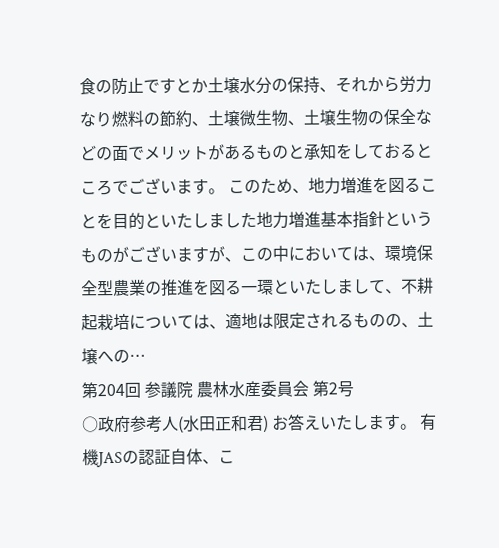食の防止ですとか土壌水分の保持、それから労力なり燃料の節約、土壌微生物、土壌生物の保全などの面でメリットがあるものと承知をしておるところでございます。 このため、地力増進を図ることを目的といたしました地力増進基本指針というものがございますが、この中においては、環境保全型農業の推進を図る一環といたしまして、不耕起栽培については、適地は限定されるものの、土壌への…
第204回 参議院 農林水産委員会 第2号
○政府参考人(水田正和君) お答えいたします。 有機JASの認証自体、こ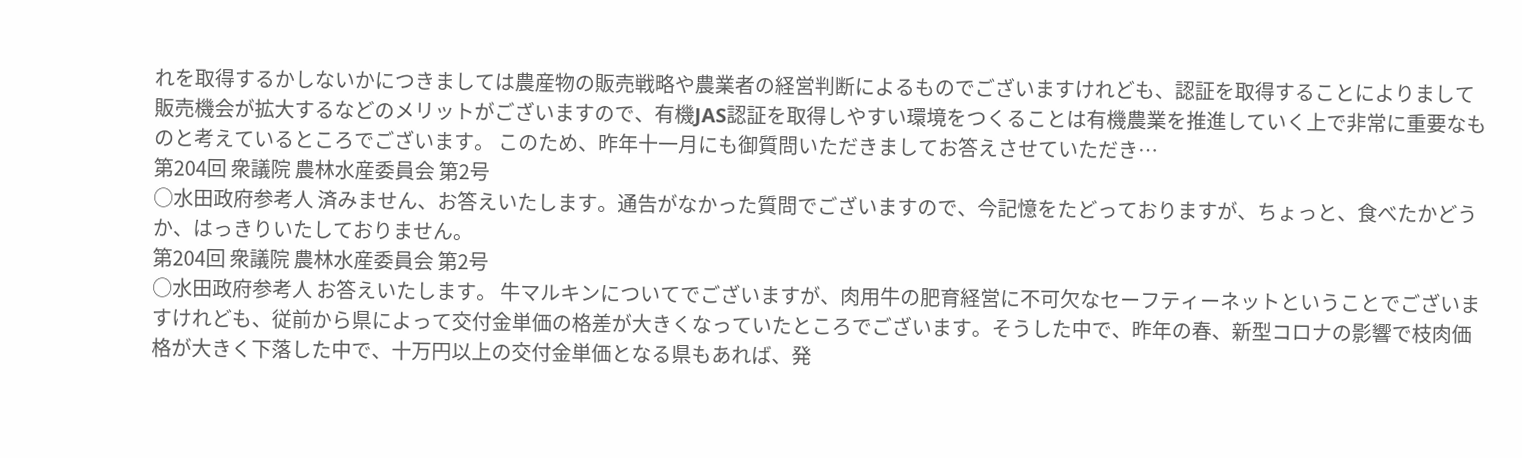れを取得するかしないかにつきましては農産物の販売戦略や農業者の経営判断によるものでございますけれども、認証を取得することによりまして販売機会が拡大するなどのメリットがございますので、有機JAS認証を取得しやすい環境をつくることは有機農業を推進していく上で非常に重要なものと考えているところでございます。 このため、昨年十一月にも御質問いただきましてお答えさせていただき…
第204回 衆議院 農林水産委員会 第2号
○水田政府参考人 済みません、お答えいたします。通告がなかった質問でございますので、今記憶をたどっておりますが、ちょっと、食べたかどうか、はっきりいたしておりません。
第204回 衆議院 農林水産委員会 第2号
○水田政府参考人 お答えいたします。 牛マルキンについてでございますが、肉用牛の肥育経営に不可欠なセーフティーネットということでございますけれども、従前から県によって交付金単価の格差が大きくなっていたところでございます。そうした中で、昨年の春、新型コロナの影響で枝肉価格が大きく下落した中で、十万円以上の交付金単価となる県もあれば、発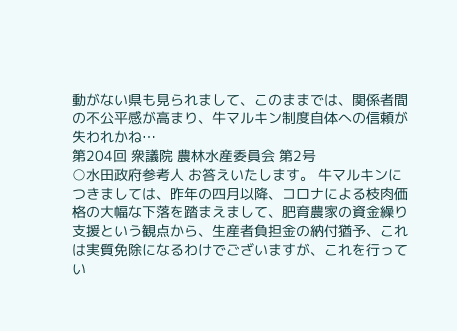動がない県も見られまして、このままでは、関係者間の不公平感が高まり、牛マルキン制度自体への信頼が失われかね…
第204回 衆議院 農林水産委員会 第2号
○水田政府参考人 お答えいたします。 牛マルキンにつきましては、昨年の四月以降、コロナによる枝肉価格の大幅な下落を踏まえまして、肥育農家の資金繰り支援という観点から、生産者負担金の納付猶予、これは実質免除になるわけでございますが、これを行ってい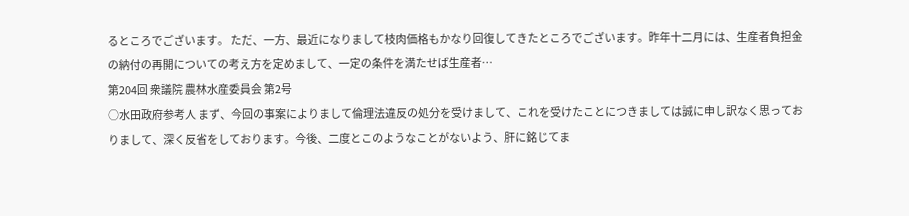るところでございます。 ただ、一方、最近になりまして枝肉価格もかなり回復してきたところでございます。昨年十二月には、生産者負担金の納付の再開についての考え方を定めまして、一定の条件を満たせば生産者…
第204回 衆議院 農林水産委員会 第2号
○水田政府参考人 まず、今回の事案によりまして倫理法違反の処分を受けまして、これを受けたことにつきましては誠に申し訳なく思っておりまして、深く反省をしております。今後、二度とこのようなことがないよう、肝に銘じてま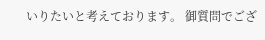いりたいと考えております。 御質問でござ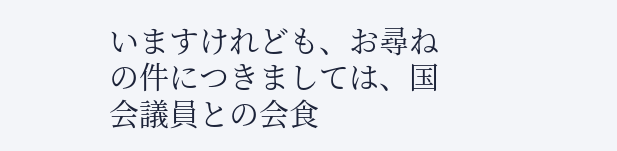いますけれども、お尋ねの件につきましては、国会議員との会食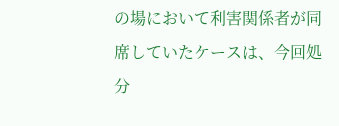の場において利害関係者が同席していたケースは、今回処分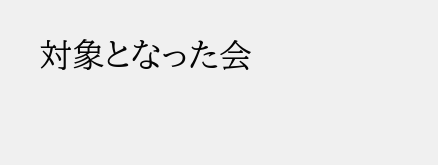対象となった会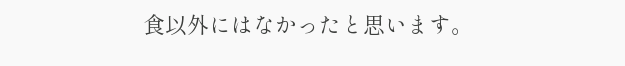食以外にはなかったと思います。